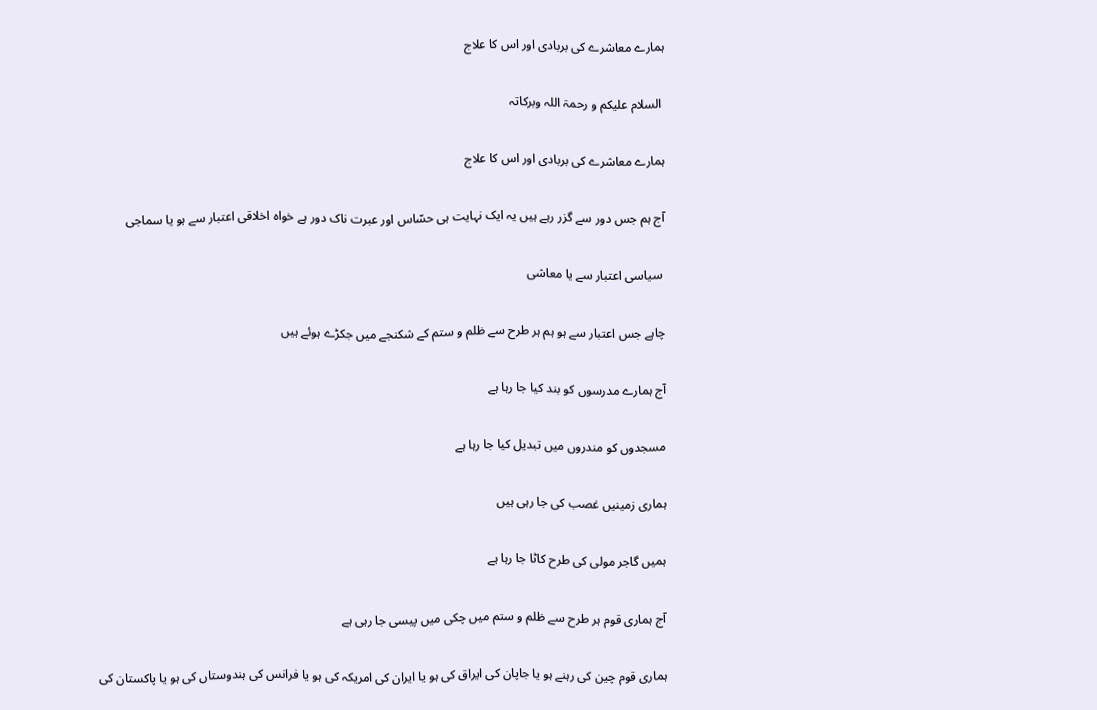ہمارے معاشرے کی بربادی اور اس کا علاج

 السلام علیکم و رحمۃ اللہ وبرکاتہ

ہمارے معاشرے کی بربادی اور اس کا علاج

آج ہم جس دور سے گزر رہے ہیں یہ ایک نہایت ہی حسّاس اور عبرت ناک دور ہے خواہ اخلاقی اعتبار سے ہو یا سماجی

 سیاسی اعتبار سے یا معاشی

چاہے جس اعتبار سے ہو ہم ہر طرح سے ظلم و ستم کے شکنجے میں جکڑے ہوئے ہیں

آج ہمارے مدرسوں کو بند کیا جا رہا ہے

مسجدوں کو مندروں میں تبدیل کیا جا رہا ہے

ہماری زمینیں غصب کی جا رہی ہیں

ہمیں گاجر مولی کی طرح کاٹا جا رہا ہے

آج ہماری قوم ہر طرح سے ظلم و ستم میں چکی میں پیسی جا رہی ہے

ہماری قوم چین کی رہنے ہو یا جاپان کی ایراق کی ہو یا ایران کی امریکہ کی ہو یا فرانس کی ہندوستاں کی ہو یا پاکستان کی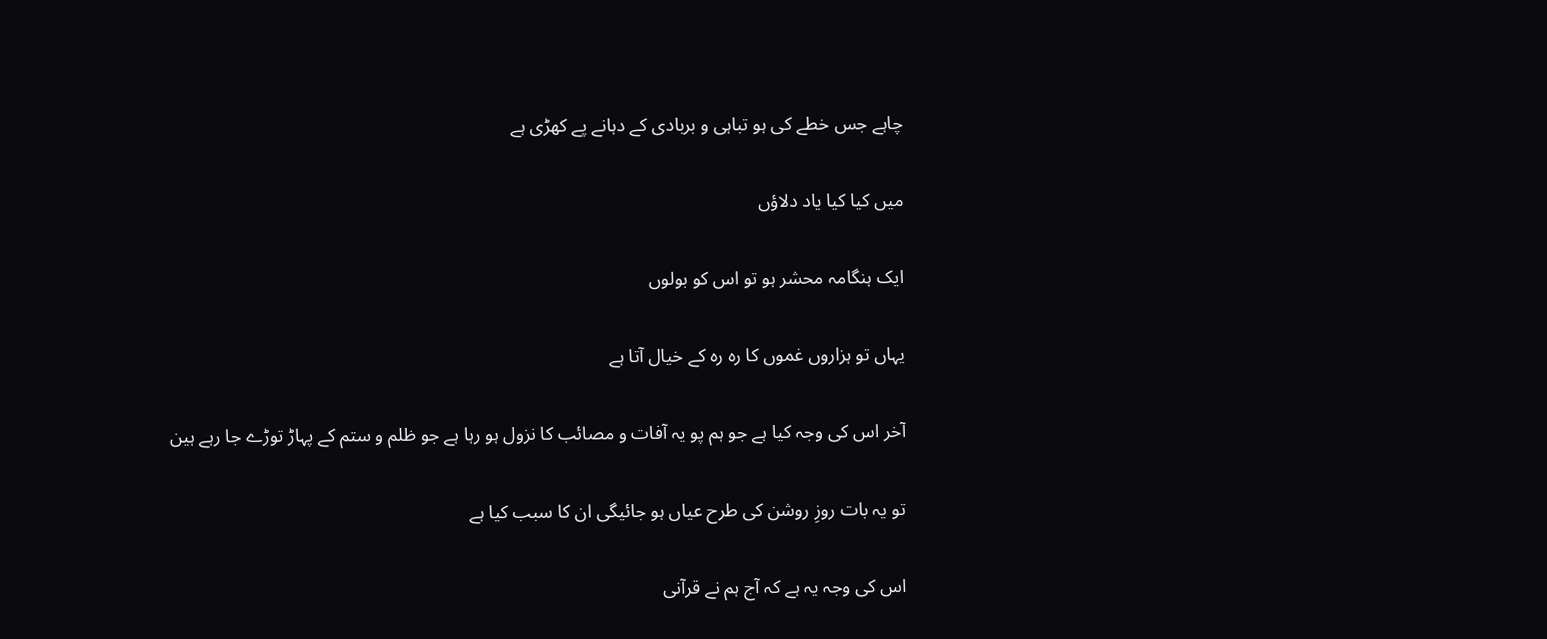چاہے جس خطے کی ہو تباہی و بربادی کے دہانے پے کھڑی ہے

میں کیا کیا یاد دلاؤں

ایک ہنگامہ محشر ہو تو اس کو بولوں

یہاں تو ہزاروں غموں کا رہ رہ کے خیال آتا ہے

آخر اس کی وجہ کیا ہے جو ہم پو یہ آفات و مصائب کا نزول ہو رہا ہے جو ظلم و ستم کے پہاڑ توڑے جا رہے ہین

تو یہ بات روزِ روشن کی طرح عیاں ہو جائیگی ان کا سبب کیا ہے

اس کی وجہ یہ ہے کہ آج ہم نے قرآنی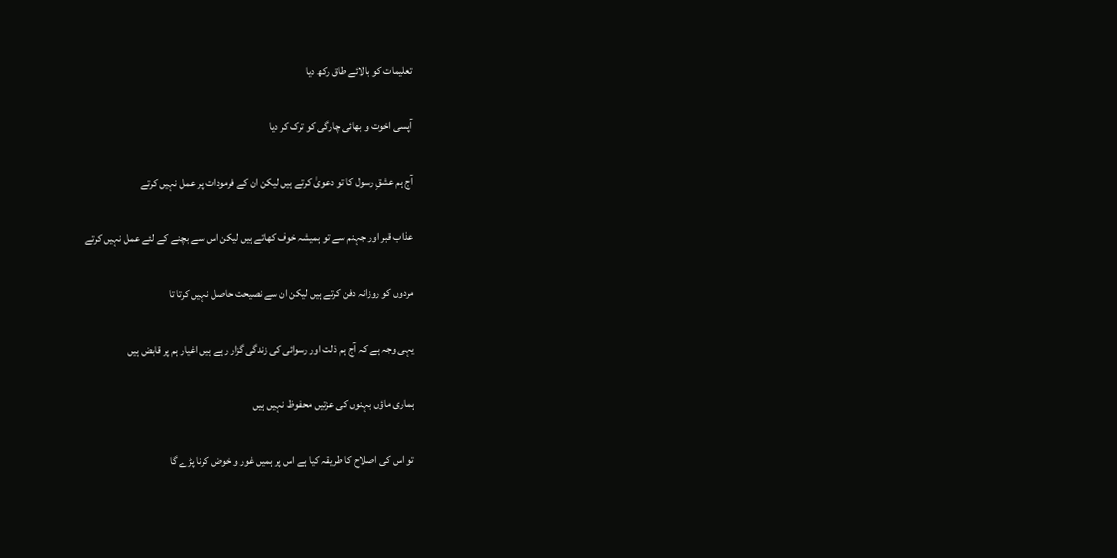تعلیمات کو بالائے طاق رکھ دیا

آپسی اخوت و بھائی چارگی کو ترک کر دیا

آج ہم عشقِ رسول کا تو دعویٰ کرتے ہیں لیکن ان کے فرمودات پر عمل نہیں کرتے

عذاب قبر اور جہنم سے تو ہمیشہ خوف کھاتے ہیں لیکن اس سے بچنے کے لئے عمل نہیں کرتے

مردوں کو روزانہ دفن کرتے ہیں لیکن ان سے نصیحت حاصل نہیں کرتا تا

یہی وجہ ہے کہ آج ہم ذلت اور رسوائی کی زندگی گزار رہے ہیں اغیار ہم پر قابض ہیں

ہماری ماؤں بہنوں کی عزتیں محفوظ نہیں ہیں

تو اس کی اصلاح کا طریقہ کیا ہے اس پر ہمیں غور و خوض کرنا پڑے گا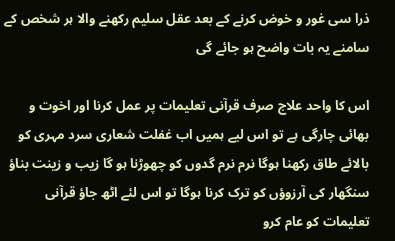ذرا سی غور و خوض کرنے کے بعد عقل سلیم رکھنے والا ہر شخص کے سامنے یہ بات واضح ہو جائے گی

اس کا واحد علاج صرف قرآنی تعلیمات پر عمل کرنا اور اخوت و بھائی چارگی ہے تو اس لیے ہمیں اب غفلت شعاری سرد مہری کو بالائے طاق رکھنا ہوگا نرم نرم گدوں کو چھوڑنا ہو گا زیب و زینت بناؤ سنگھار کی آرزوؤں کو ترک کرنا ہوگا تو اس لئے اٹھ جاؤ قرآنی تعلیمات کو عام کرو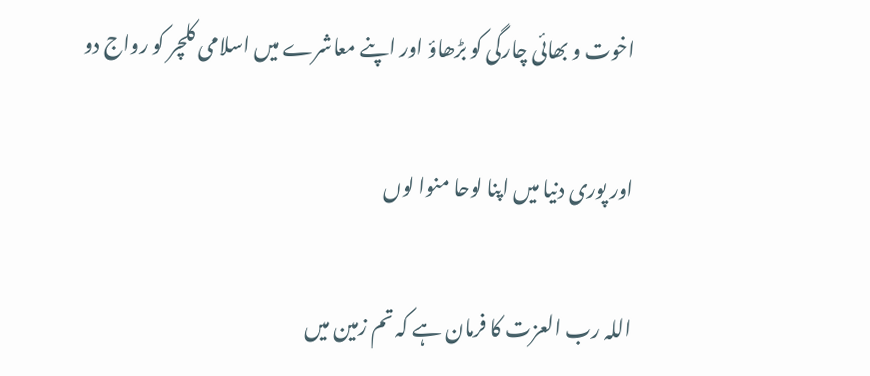اخوت و بھائی چارگی کو بڑھاؤ اور اپنے معاشرے میں اسلامی کلچر کو رواج دو

اور پوری دنیا میں اپنا لوحا منوا لوں

اللہ رب العزت کا فرمان ہے کہ تم زمین میں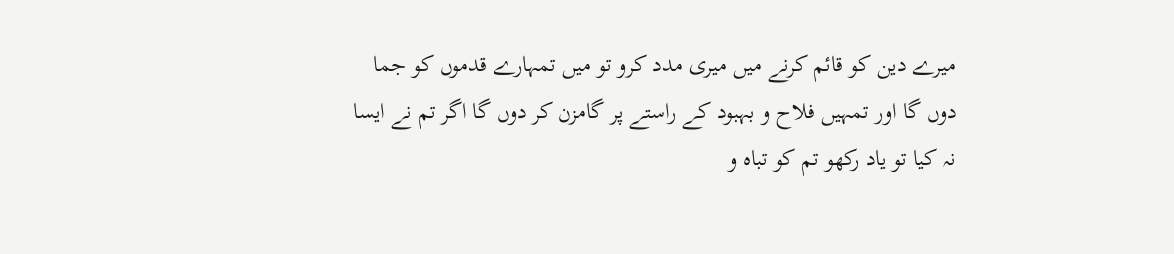میرے دین کو قائم کرنے میں میری مدد کرو تو میں تمہارے قدموں کو جما دوں گا اور تمہیں فلاح و بہبود کے راستے پر گامزن کر دوں گا اگر تم نے ایسا نہ کیا تو یاد رکھو تم کو تباہ و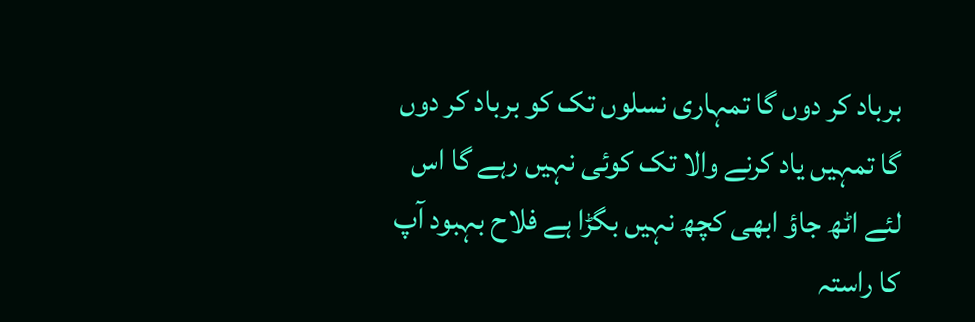برباد کر دوں گا تمہاری نسلوں تک کو برباد کر دوں گا تمہیں یاد کرنے والا تک کوئی نہیں رہے گا اس لئے اٹھ جاؤ ابھی کچھ نہیں بگڑا ہے فلاح بہبود آپ کا راستہ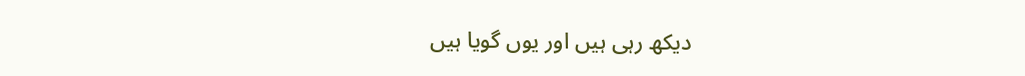دیکھ رہی ہیں اور یوں گویا ہیں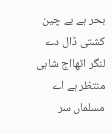بحر ہے بے چین کشتی ڈال دے لنگر اٹھااج شاہی منتظر ہے اے مسلماں سر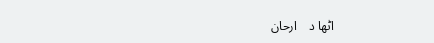اٹھا د    ارحان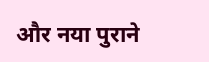और नया पुराने